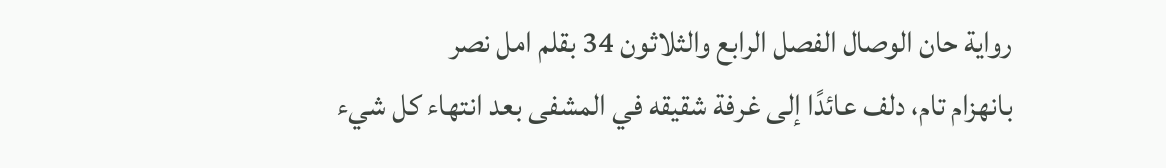رواية حان الوصال الفصل الرابع والثلاثون 34 بقلم امل نصر
بانهزام تام، دلف عائدًا إلى غرفة شقيقه في المشفى بعد انتهاء كل شيء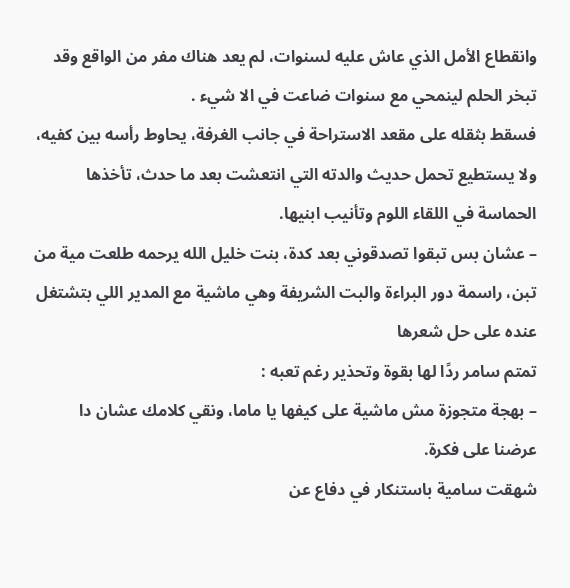وانقطاع الأمل الذي عاش عليه لسنوات، لم يعد هناك مفر من الواقع وقد تبخر الحلم لينمحي مع سنوات ضاعت في الا شيء .
فسقط بثقله على مقعد الاستراحة في جانب الغرفة، يحاوط رأسه بين كفيه، ولا يستطيع تحمل حديث والدته التي انتعشت بعد ما حدث، تأخذها الحماسة في اللقاء اللوم وتأنيب ابنيها.
– عشان بس تبقوا تصدقوني بعد كدة، بنت خليل الله يرحمه طلعت مية من تبن، راسمة دور البراءة والبت الشريفة وهي ماشية مع المدير اللي بتشتغل عنده على حل شعرها
تمتم سامر ردًا لها بقوة وتحذير رغم تعبه :
– بهجة متجوزة مش ماشية على كيفها يا ماما، ونقي كلامك عشان دا عرضنا على فكرة.
شهقت سامية باستنكار في دفاع عن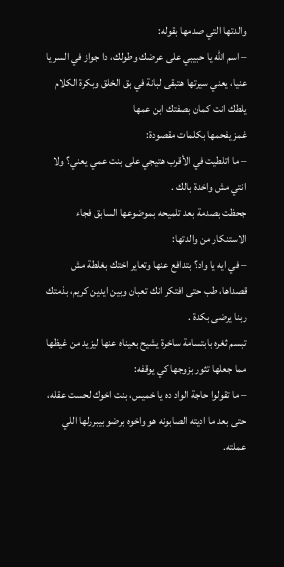والدتها التي صدمها بقوله:
– اسم الله يا حبيبي على عرضك وطولك، دا جواز في السر يا عنيا، يعني سيرتها هتبقى لبانة في بق الخلق وبكرة الكلام يلطك انت كمان بصفتك ابن عمها
غمز يفحمها بكلمات مقصودة:
– ما اتلطيت في الأقرب هتيجي على بنت عمي يعني؟ ولا انتي مش واخدة بالك .
جحظت بصدمة بعد تلميحه بموضوعها السابق فجاء الاستنكار من والدتها:
– في ايه يا واد؟ بتدافع عنها وتعاير اختك بغلطة مش قصداها، طب حتى افتكر انك تعبان وبين ايدين كريم، بذمتك ربنا يرضى بكدة .
تبسم ثغره بابتسامة ساخرة يشيح بعيناه عنها ليزيد من غيظها مما جعلها تثور بزوجها كي يوقفه:
– ما تقولوا حاجة الواد ده يا خميس، بنت اخوك لحست عقله، حتى بعد ما اديته الصابونه هو واخوه برضو بيبررلها اللي عملته.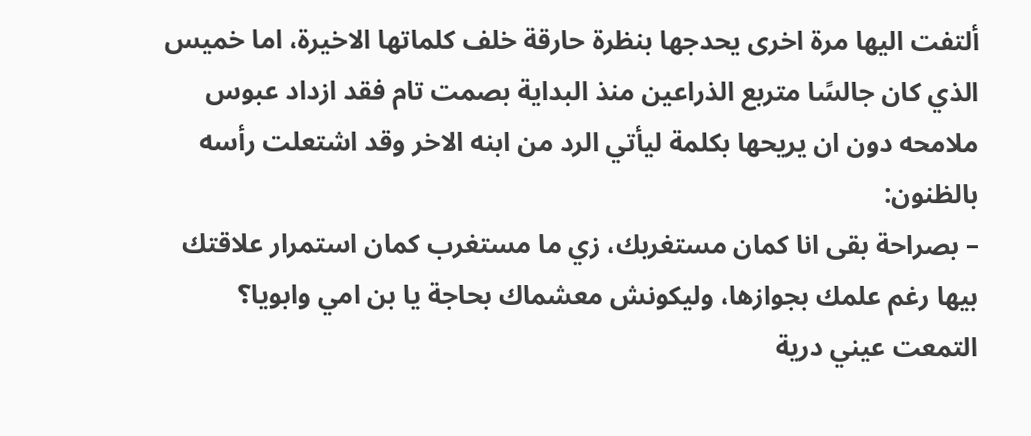ألتفت اليها مرة اخرى يحدجها بنظرة حارقة خلف كلماتها الاخيرة، اما خميس الذي كان جالسًا متربع الذراعين منذ البداية بصمت تام فقد ازداد عبوس ملامحه دون ان يريحها بكلمة ليأتي الرد من ابنه الاخر وقد اشتعلت رأسه بالظنون:
– بصراحة بقى انا كمان مستغربك، زي ما مستغرب كمان استمرار علاقتك بيها رغم علمك بجوازها، وليكونش معشماك بحاجة يا بن امي وابويا؟
التمعت عيني درية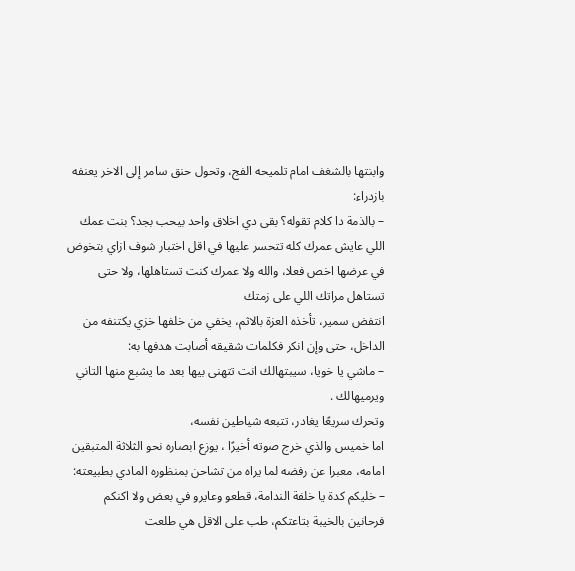وابنتها بالشغف امام تلميحه الفج، وتحول حنق سامر إلى الاخر يعنفه بازدراء:
– بالذمة دا كلام تقوله؟ بقى دي اخلاق واحد بيحب بجد؟ بنت عمك اللي عايش عمرك كله تتحسر عليها في اقل اختبار شوف ازاي بتخوض في عرضها اخص فعلا، والله ولا عمرك كنت تستاهلها، ولا حتى تستاهل مراتك اللي على زمتك
انتفض سمير، تأخذه العزة بالاثم، يخفي من خلفها خزي يكتنفه من الداخل، حتى وإن انكر فكلمات شقيقه أصابت هدفها به:
– ماشي يا خويا، سيبتهالك انت تتهنى بيها بعد ما يشبع منها التاني ويرميهالك .
وتحرك سريعًا يغادر، تتبعه شياطين نفسه،
اما خميس والذي خرج صوته أخيرًا ، يوزع ابصاره نحو الثلاثة المتبقين امامه، معبرا عن رفضه لما يراه من تشاحن بمنظوره المادي بطبيعته:
– خليكم كدة يا خلفة الندامة، قطعو وعايرو في بعض ولا اكنكم فرحانين بالخيبة بتاعتكم، طب على الاقل هي طلعت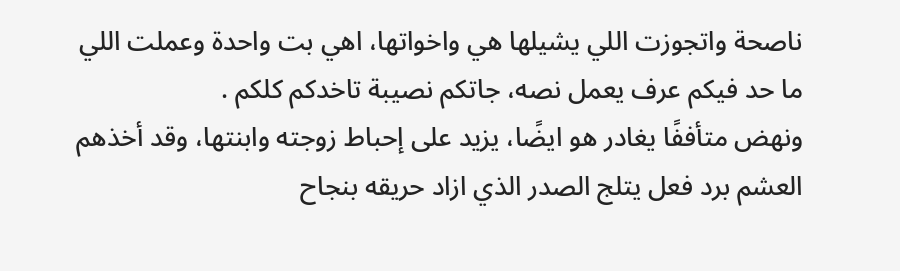ناصحة واتجوزت اللي يشيلها هي واخواتها، اهي بت واحدة وعملت اللي ما حد فيكم عرف يعمل نصه، جاتكم نصيبة تاخدكم كلكم .
ونهض متأففًا يغادر هو ايضًا، يزيد على إحباط زوجته وابنتها، وقد أخذهم العشم برد فعل يتلج الصدر الذي ازاد حريقه بنجاح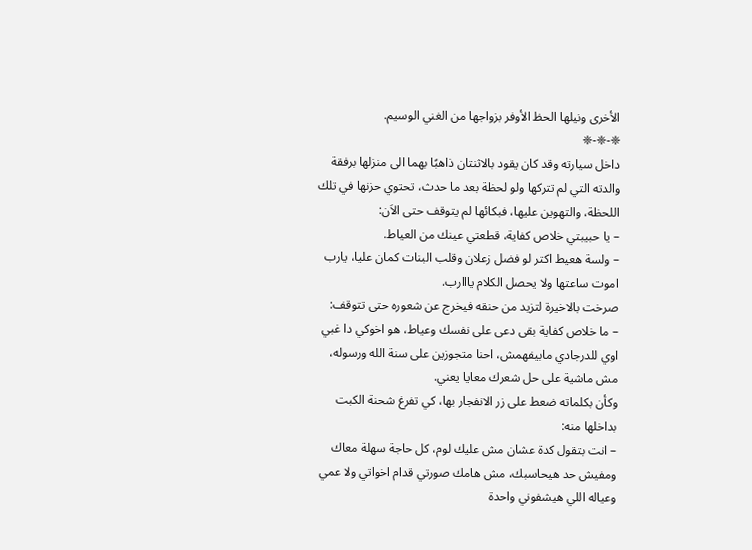الأخرى ونيلها الحظ الأوفر بزواجها من الغني الوسيم.
❈-❈-❈
داخل سيارته وقد كان يقود بالاثنتان ذاهبًا بهما الى منزلها برفقة والدته التي لم تتركها ولو لحظة بعد ما حدث، تحتوي حزنها في تلك اللحظة، والتهوين عليها، فبكائها لم يتوقف حتى الاَن:
– يا حبيبتي خلاص كفاية، قطعتي عينك من العياط.
– ولسة هعيط اكتر لو فضل زعلان وقلب البنات كمان عليا، يارب اموت ساعتها ولا يحصل الكلام يااارب.
صرخت بالاخيرة لتزيد من حنقه فيخرج عن شعوره حتى تتوقف:
– ما خلاص كفاية بقى دعى على نفسك وعياط، هو اخوكي دا غبي اوي للدرجادي مابيفهمش، احنا متجوزين على سنة الله ورسوله، مش ماشية على حل شعرك معايا يعني.
وكأن بكلماته ضعط على زر الانفجار بها، كي تفرغ شحنة الكبت بداخلها منه:
– انت بتقول كدة عشان مش عليك لوم، كل حاجة سهلة معاك ومفيش حد هيحاسبك، مش هامك صورتي قدام اخواتي ولا عمي وعياله اللي هيشفوني واحدة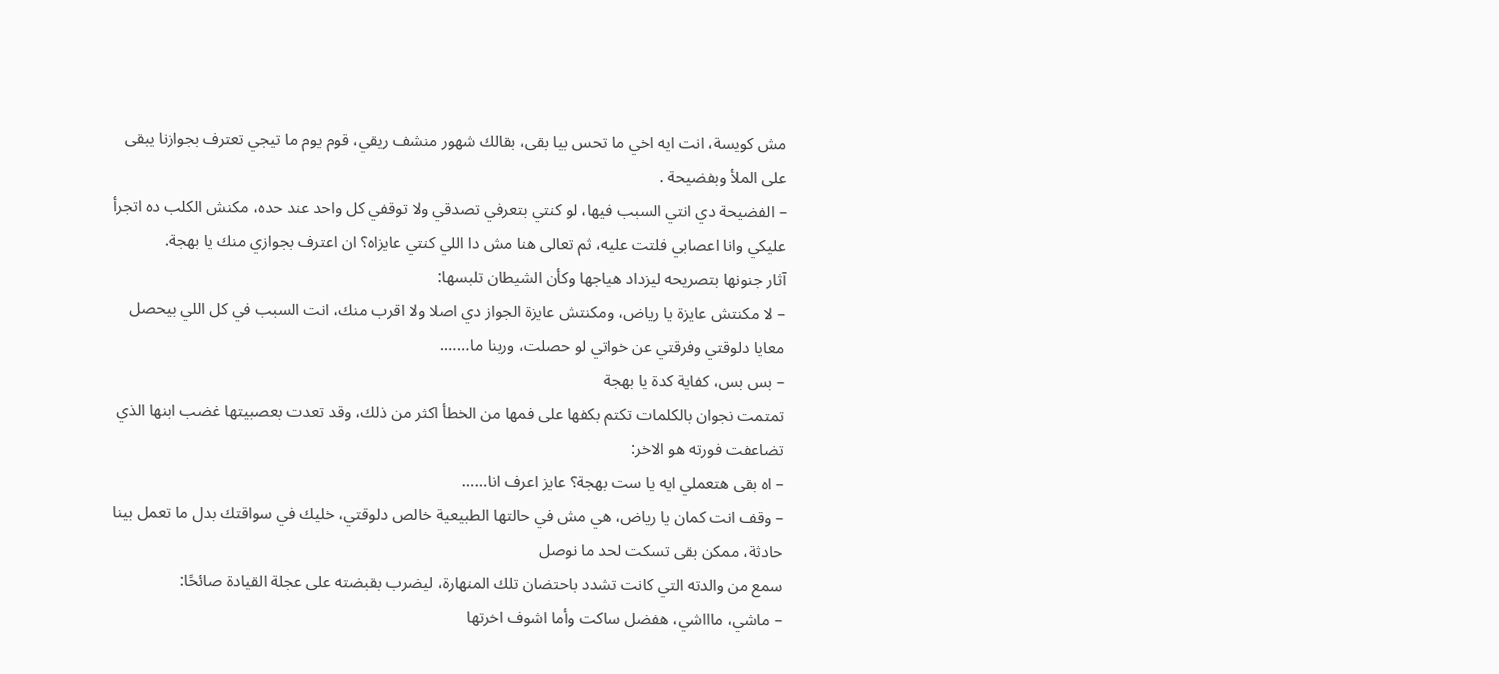مش كويسة، انت ايه اخي ما تحس بيا بقى، بقالك شهور منشف ريقي، قوم يوم ما تيجي تعترف بجوازنا يبقى على الملأ وبفضيحة .
– الفضيحة دي انتي السبب فيها، لو كنتي بتعرفي تصدقي ولا توقفي كل واحد عند حده، مكنش الكلب ده اتجرأ عليكي وانا اعصابي فلتت عليه، ثم تعالى هنا مش دا اللي كنتي عايزاه؟ ان اعترف بجوازي منك يا بهجة.
آثار جنونها بتصريحه ليزداد هياجها وكأن الشيطان تلبسها:
– لا مكنتش عايزة يا رياض، ومكنتش عايزة الجواز دي اصلا ولا اقرب منك، انت السبب في كل اللي بيحصل معايا دلوقتي وفرقتي عن خواتي لو حصلت، وربنا ما…….
– بس بس، كفاية كدة يا بهجة
تمتمت نجوان بالكلمات تكتم بكفها على فمها من الخطأ اكثر من ذلك، وقد تعدت بعصبيتها غضب ابنها الذي تضاعفت فورته هو الاخر:
– اه بقى هتعملي ايه يا ست بهجة؟ عايز اعرف انا……
– وقف انت كمان يا رياض، هي مش في حالتها الطبيعية خالص دلوقتي، خليك في سواقتك بدل ما تعمل بينا حادثة، ممكن بقى تسكت لحد ما نوصل
سمع من والدته التي كانت تشدد باحتضان تلك المنهارة، ليضرب بقبضته على عجلة القيادة صائحًا:
– ماشي، ماااشي، هفضل ساكت وأما اشوف اخرتها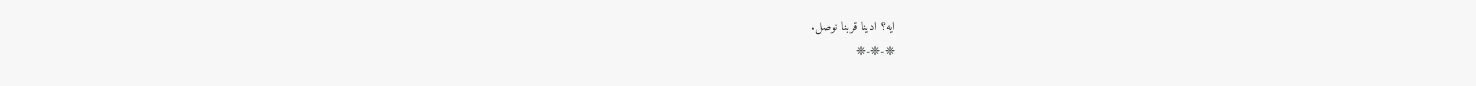ايه؟ ادينا قربنا نوصل.
❈-❈-❈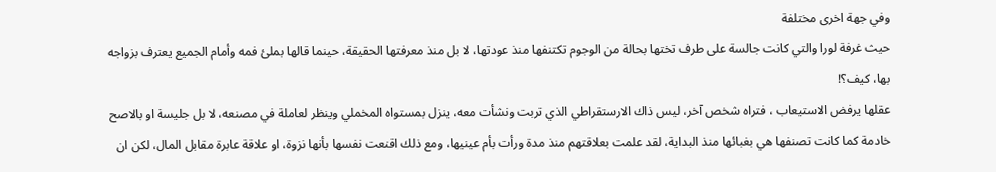وفي جهة اخرى مختلفة
حيث غرفة لورا والتي كانت جالسة على طرف تختها بحالة من الوجوم تكتنفها منذ عودتها، لا بل منذ معرفتها الحقيقة، حينما قالها بملئ فمه وأمام الجميع يعترف بزواجه بها، كيف؟!
عقلها يرفض الاستيعاب ، فتراه شخص آخر، ليس ذاك الارستقراطي الذي تربت ونشأت معه، ينزل بمستواه المخملي وينظر لعاملة في مصنعه، لا بل جليسة او بالاصح خادمة كما كانت تصنفها هي بغبائها منذ البداية، لقد علمت بعلاقتهم منذ مدة ورأت بأم عينيها، ومع ذلك اقنعت نفسها بأنها نزوة، او علاقة عابرة مقابل المال، لكن ان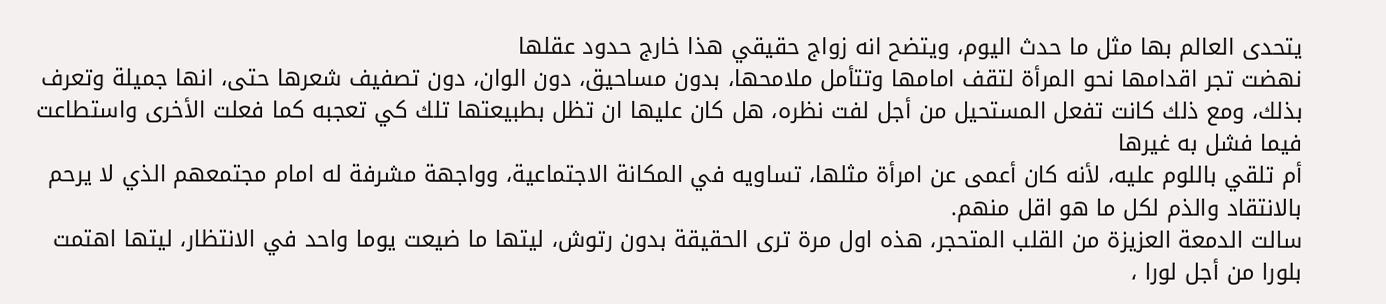يتحدى العالم بها مثل ما حدث اليوم، ويتضح انه زواج حقيقي هذا خارج حدود عقلها
نهضت تجر اقدامها نحو المرأة لتقف امامها وتتأمل ملامحها، بدون مساحيق، دون الوان، دون تصفيف شعرها حتى، انها جميلة وتعرف بذلك، ومع ذلك كانت تفعل المستحيل من أجل لفت نظره، هل كان عليها ان تظل بطبيعتها تلك كي تعجبه كما فعلت الأخرى واستطاعت فيما فشل به غيرها
أم تلقي باللوم عليه، لأنه كان أعمى عن امرأة مثلها، تساويه في المكانة الاجتماعية، وواجهة مشرفة له امام مجتمعهم الذي لا يرحم بالانتقاد والذم لكل ما هو اقل منهم.
سالت الدمعة العزيزة من القلب المتحجر، هذه اول مرة ترى الحقيقة بدون رتوش، ليتها ما ضيعت يوما واحد في الانتظار، ليتها اهتمت بلورا من أجل لورا ،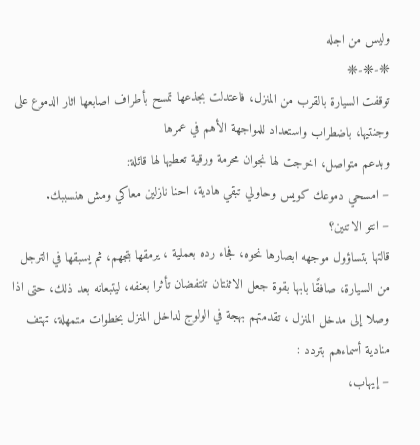وليس من اجله
❈-❈-❈
توقفت السيارة بالقرب من المنزل، فاعتدلت بجذعها تمسح بأطراف اصابعها اثار الدموع على وجنتيها، باضطراب واستعداد للمواجهة الأهم في عمرها
وبدعم متواصل، اخرجت لها نجوان محرمة ورقية تعطيها لها قائلة:
– امسحي دموعك كويس وحاولي تبقي هادية، احنا نازلين معاكي ومش هنسببك.
– انتو الاتنين؟
قالتها بتساؤول موجهه ابصارها نحوه، فجاء رده بعملية ، يرمقها بتجهم، ثم يسبقها في الترجل من السيارة، صافقًا بابها بقوة جعل الاثنتان تنتفضان تأثرا بعنفه، ليتبعانه بعد ذلك، حتى اذا وصلا إلى مدخل المنزل ، تقدمتهم بهجة في الولوج لداخل المنزل بخطوات متمهلة، تهتف منادية أسماءهم بتردد :
– إيهاب،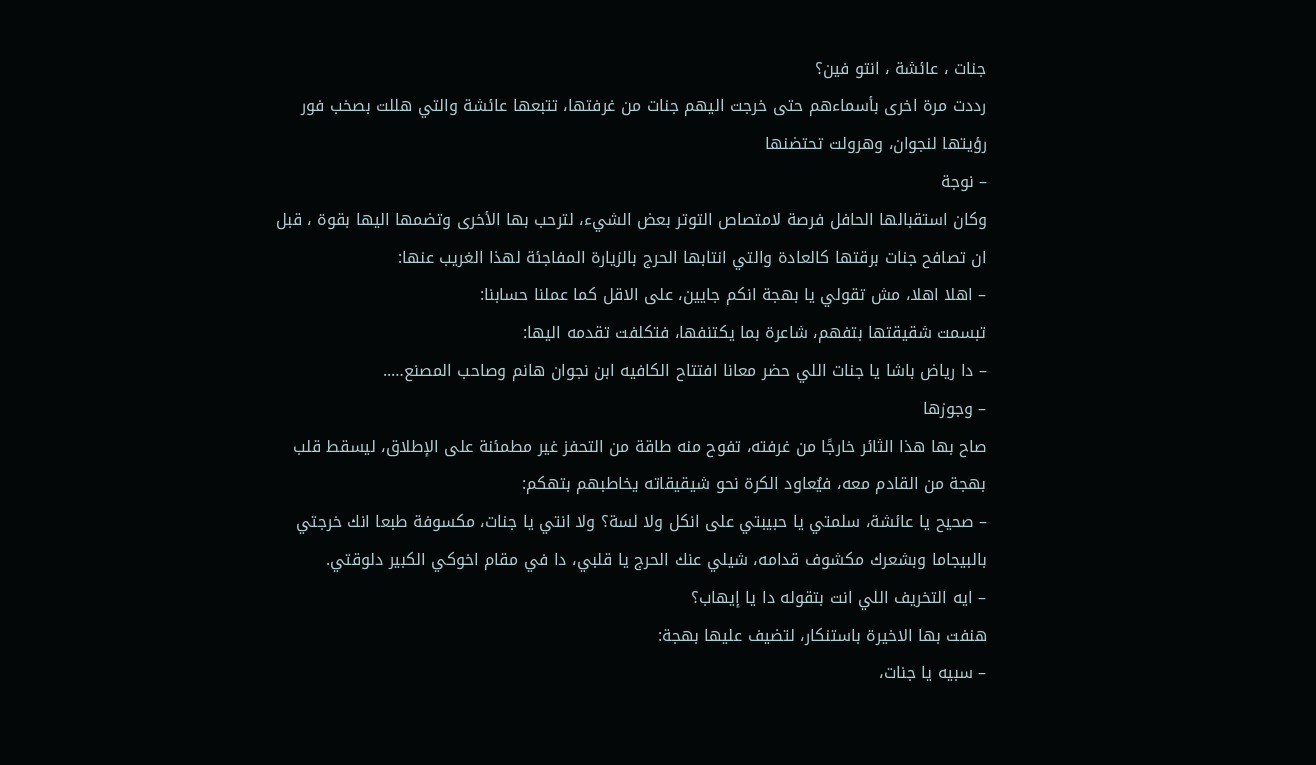جنات ، عائشة ، انتو فين؟
رددت مرة اخرى بأسماءهم حتى خرجت اليهم جنات من غرفتها، تتبعها عائشة والتي هللت بصخب فور رؤيتها لنجوان، وهرولت تحتضنها
– نوجة
وكان استقبالها الحافل فرصة لامتصاص التوتر بعض الشيء، لترحب بها الأخرى وتضمها اليها بقوة ، قبل ان تصافح جنات برقتها كالعادة والتي انتابها الحرج بالزيارة المفاجئة لهذا الغريب عنها:
– اهلا اهلا، مش تقولي يا بهجة انكم جايين، على الاقل كما عملنا حسابنا:
تبسمت شقيقتها بتفهم، شاعرة بما يكتنفها، فتكلفت تقدمه اليها:
– دا رياض باشا يا جنات اللي حضر معانا افتتاح الكافيه ابن نجوان هانم وصاحب المصنع…..
– وجوزها
صاح بها هذا الثائر خارجًا من غرفته، تفوح منه طاقة من التحفز غير مطمئنة على الإطلاق، ليسقط قلب بهجة من القادم معه، فيُعاود الكرة نحو شيقيقاته يخاطبهم بتهكم:
– صحيح يا عائشة، سلمتي يا حبيبتي على انكل ولا لسة؟ ولا انتي يا جنات، مكسوفة طبعا انك خرجتي بالبيجاما وبشعرك مكشوف قدامه، شيلي عنك الحرج يا قلبي، دا في مقام اخوكي الكبير دلوقتي.
– ايه التخريف اللي انت بتقوله دا يا إيهاب؟
هنفت بها الاخيرة باستنكار، لتضيف عليها بهجة:
– سبيه يا جنات،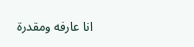انا عارفه ومقدرة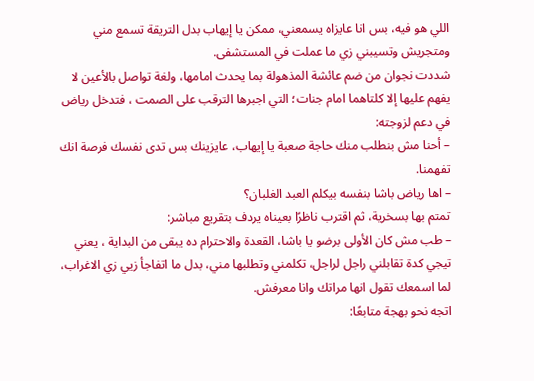اللي هو فيه، بس انا عايزاه يسمعني، ممكن يا إيهاب بدل التريقة تسمع مني ومتجريش وتسيبني زي ما عملت في المستشفى.
شددت نجوان من ضم عائشة المذهولة بما يحدث امامها، ولغة تواصل بالأعين لا يفهم عليها إلا كلتاهما امام جنات؛ التي اجبرها الترقب على الصمت ، فتدخل رياض في دعم لزوجته:
– أحنا مش بنطلب منك حاجة صعبة يا إيهاب، عايزينك بس تدى نفسك فرصة انك تفهمنا.
– اها رياض باشا بنفسه بيكلم العبد الغلبان؟
تمتم بها بسخرية، ثم اقترب ناظرًا بعيناه يردف بتقريع مباشر:
– طب مش كان الأولى برضو يا باشا، القعدة والاحترام ده يبقى من البداية ، يعني تيجي كدة تقابلني راجل لراجل، تكلمني وتطلبها مني، بدل ما اتفاجأ زيي زي الاغراب، لما اسمعك تقول انها مراتك وانا معرفش.
اتجه نحو بهجة متابعًا: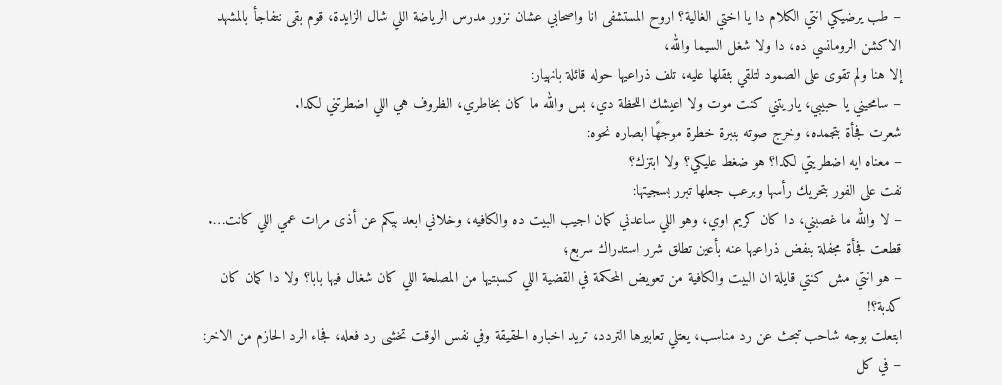– طب يرضيكي انتي الكلام دا يا اختي الغالية؟ اروح المستشفى انا واصحابي عشان نزور مدرس الرياضة اللي شال الزايدة، قوم بقى نتفاجأ بالمشهد الاكشن الرومانسي ده، دا ولا شغل السيما والله،
إلا هنا ولم تقوى على الصمود لتلقي بثقلها عليه، تلف ذراعيها حوله قائلة بانهيار:
– سامحيني يا حبيبي، ياريتني كنت موت ولا اعيشك اللحظة دي، بس والله ما كان بخاطري، الظروف هي اللي اضطرتني لكدا.
شعرت فجأة بتجمده، وخرج صوته بنبرة خطرة موجهًا ابصاره نحوه:
– معناه ايه اضطريتي لكدا؟ هو ضغط عليكي؟ ولا ابتزك؟
نفت على الفور بتحريك رأسها وبرعب جعلها تبرر بسجيتها:
– لا والله ما غصبني، دا كان كريم اوي، وهو اللي ساعدني كمان اجيب البيت ده والكافيه، وخلاني ابعد بيكم عن أذى مرات عمي اللي كانت….
قطعت فجأة مجفلة بنفض ذراعيها عنه بأعين تطلق شرر استدراك سربع؛
– هو انتي مش كنتي قايلة ان البيت والكافية من تعويض المحكمة في القضية اللي كسبتيها من المصلحة اللي كان شغال فيها بابا؟ ولا دا كمان كان كدبة؟!
ابتعلت بوجه شاحب تبحث عن رد مناسب، يعتلي تعابيرها التردد، تريد اخباره الحقيقة وفي نفس الوقت تخشى رد فعله، فجاء الرد الحازم من الاخر:
– في كل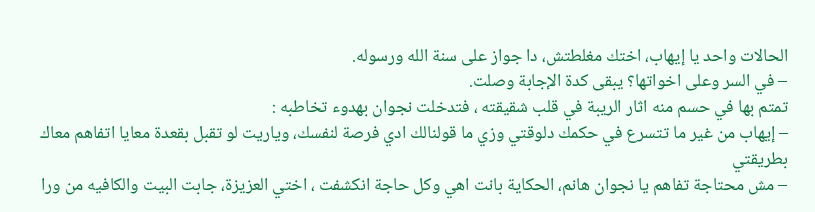الحالات واحد يا إيهاب، اختك مغلطتش، دا جواز على سنة الله ورسوله.
– في السر وعلى اخواتها؟ يبقى كدة الإجابة وصلت.
تمتم بها في حسم منه اثار الريبة في قلب شقيقته ، فتدخلت نجوان بهدوء تخاطبه :
– إيهاب من غير ما تتسرع في حكمك دلوقتي وزي ما قولنالك ادي فرصة لنفسك، وياريت لو تقبل بقعدة معايا اتفاهم معاك بطريقتي
– مش محتاجة تفاهم يا نجوان هانم، الحكاية بانت اهي وكل حاجة انكشفت ، اختي العزيزة، جابت البيت والكافيه من ورا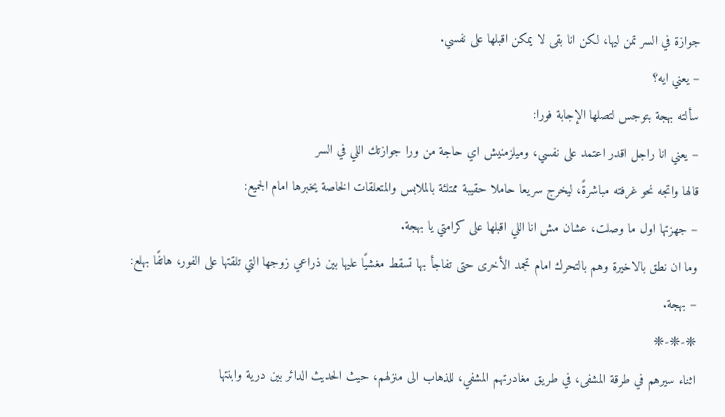جوازة في السر تمن ليها، لكن انا بقى لا يمكن اقبلها على نفسي.
– يعني ايه؟
سألته بهجة بتوجس لتصلها الإجابة فورا:
– يعني انا راجل اقدر اعتمد على نفسي، وميلزمنيش اي حاجة من ورا جوازتك اللي في السر
قالها واتجه نحو غرفته مباشرةً، ليخرج سريعا حاملا حقيبة ممتلئة بالملابس والمتعلقات الخاصة يخبرها امام الجميع:
– جهزتها اول ما وصلت، عشان مش انا اللي اقبلها على كرامتي يا بهجة.
وما ان نطق بالاخيرة وهم بالتحرك امام تجمد الأخرى حتى تفاجأ بها تسقط مغشيًا عليها بين ذراعي زوجها التي تلقتها على الفور، هاتفًا بهلع:
– بهجة.
❈-❈-❈
اثناء سيرهم في طرقة المشفى، في طريق مغادرتهم المشفي، للذهاب الى منزلهم، حيث الحديث الدائر بين درية وابنتها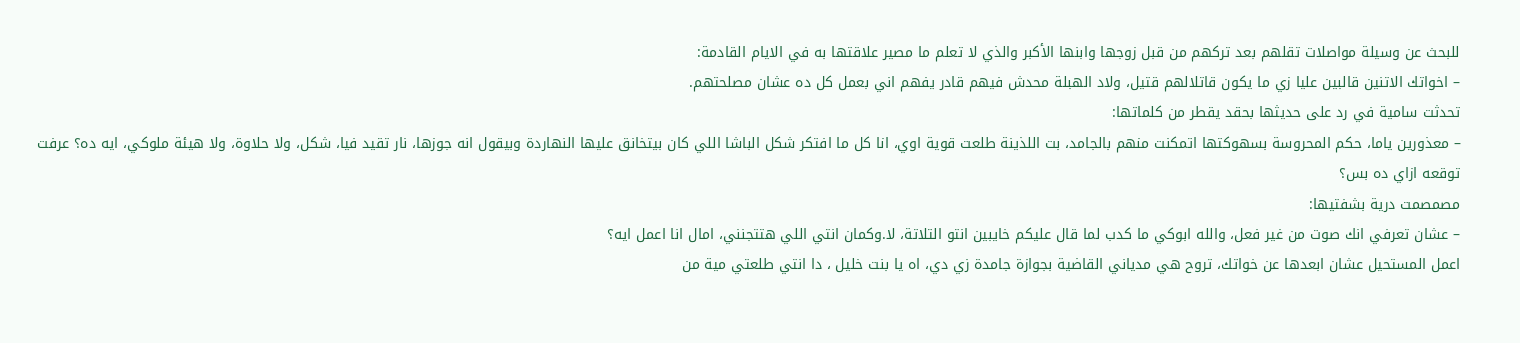للبحث عن وسيلة مواصلات تقلهم بعد تركهم من قبل زوجها وابنها الأكبر والذي لا تعلم ما مصير علاقتها به في الايام القادمة:
– اخواتك الاتنين قالبين عليا زي ما يكون قاتلالهم قتيل، ولاد الهبلة محدش فيهم قادر يفهم اني بعمل كل ده عشان مصلحتهم.
تحدثت سامية في رد على حديثها بحقد يقطر من كلماتها:
– معذورين ياما، حكم المحروسة بسهوكتها اتمكنت منهم بالجامد، بت اللذينة طلعت قوية اوي، انا كل ما افتكر شكل الباشا اللي كان بيتخانق عليها النهاردة وبيقول انه جوزها، نار تقيد فيا، شكل، ولا حلاوة، ولا هيئة ملوكي، ايه ده؟ عرفت توقعه ازاي ده بس؟
مصمصمت درية بشفتيها:
– عشان تعرفي انك صوت من غير فعل، والله ابوكي ما كدب لما قال عليكم خايبين انتو التلاتة، لا.وكمان انتي اللي هتتجنني، امال انا اعمل ايه؟
اعمل المستحيل عشان ابعدها عن خواتك، تروح هي مدياني القاضية بجوازة جامدة زي دي، اه يا بنت خليل ، دا انتي طلعتي مية من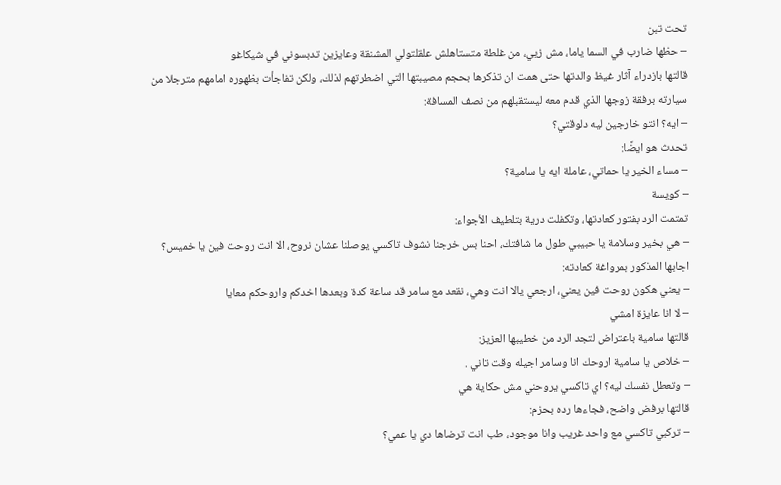تحت تبن
– حظها ضارب في السما ياما، مش زيي، من غلطة متستاهلش علقلتولي المشنقة وعايزين تدبسوني في شيكاغو
قالتها بازدراء آثار غيظ والدتها حتى همت ان تذكرها بحجم مصيبتها التي اضطرتهم لذلك، ولكن تفاجأت بظهوره امامهم مترجلا من سيارته برفقة زوجها الذي قدم معه ليستقبلهم من نصف المسافة:
– ايه؟ انتو خارجين ليه دلوقتي؟
تحدث هو ايضًا:
– مساء الخير يا حماتي، عاملة ايه يا سامية؟
– كويسة
تمتمت الرد بفتور كعادتها، وتكفلت درية بتلطيف الأجواء:
– هي بخير وسلامة يا حبيبي طول ما شافتك، احنا بس خرجنا نشوف تاكسي يوصلنا عشان نروح، الا انت روحت فين يا خميس؟
اجابها المذكور بمرواغة كعادته:
– يعني هكون روحت فين يعني، ارجعي يالا انت وهي، نقعد مع سامر قد ساعة كدة وبعدها اخدكم واروحكم معايا
– لا انا عايزة امشي
قالتها سامية باعتراض لتجد الرد من خطيبها العزيز:
– خلاص يا سامية اروحك انا وسامر اجيله وقت تاني .
– وتعطل نفسك ليه؟ اي تاكسي يروحني مش حكاية هي
قالتها برفض واضح، فجاءها رده بحزم:
– تركبي تاكسي مع واحد غريب وانا موجود، طب انت ترضاها دي يا عمي؟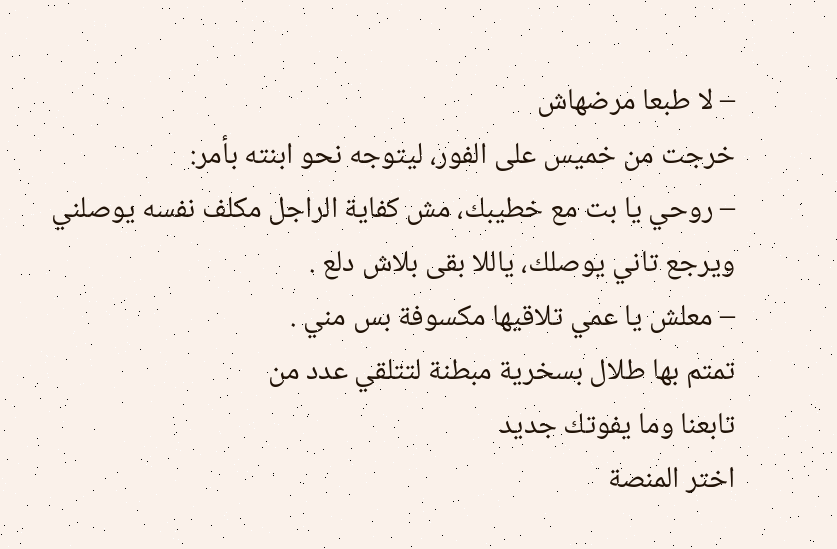– لا طبعا مرضهاش
خرجت من خميس على الفور، ليتوجه نحو ابنته بأمر:
– روحي يا بت مع خطيبك، مش كفاية الراجل مكلف نفسه يوصلني ويرجع تاني يوصلك، ياللا بقى بلاش دلع .
– معلش يا عمي تلاقيها مكسوفة بس مني .
تمتم بها طلال بسخرية مبطنة لتتلقي عدد من
تابعنا وما يفوتك جديد
اختر المنصة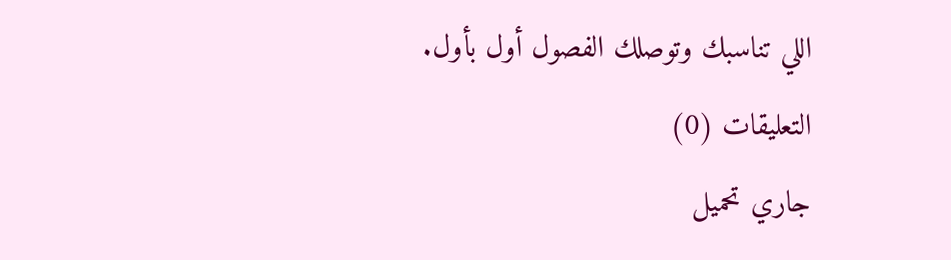اللي تناسبك وتوصلك الفصول أول بأول.
التعليقات (0)
جاري تحميل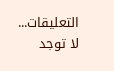التعليقات...
لا توجد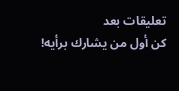تعليقات بعد
كن أول من يشارك برأيه!